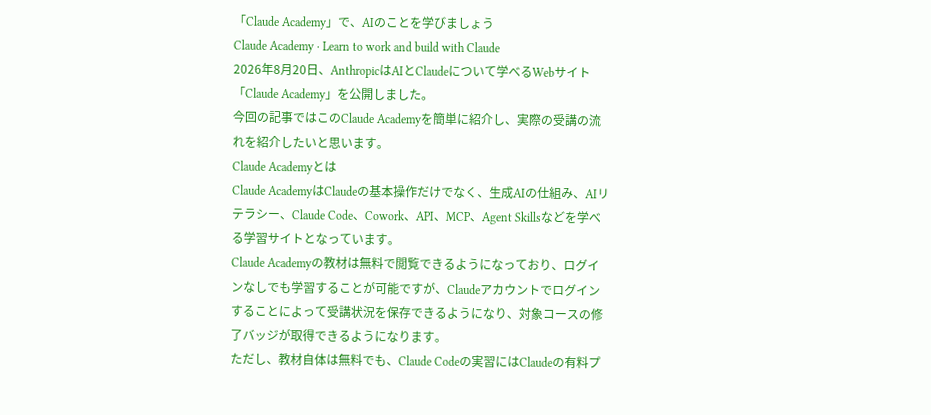「Claude Academy」で、AIのことを学びましょう
Claude Academy · Learn to work and build with Claude
2026年8月20日、AnthropicはAIとClaudeについて学べるWebサイト「Claude Academy」を公開しました。
今回の記事ではこのClaude Academyを簡単に紹介し、実際の受講の流れを紹介したいと思います。
Claude Academyとは
Claude AcademyはClaudeの基本操作だけでなく、生成AIの仕組み、AIリテラシー、Claude Code、Cowork、API、MCP、Agent Skillsなどを学べる学習サイトとなっています。
Claude Academyの教材は無料で閲覧できるようになっており、ログインなしでも学習することが可能ですが、Claudeアカウントでログインすることによって受講状況を保存できるようになり、対象コースの修了バッジが取得できるようになります。
ただし、教材自体は無料でも、Claude Codeの実習にはClaudeの有料プ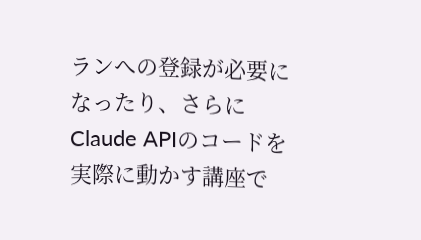ランへの登録が必要になったり、さらにClaude APIのコードを実際に動かす講座で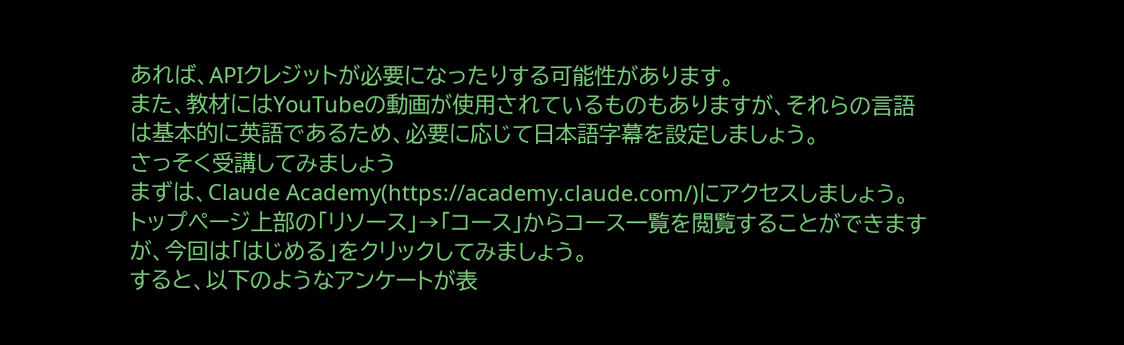あれば、APIクレジットが必要になったりする可能性があります。
また、教材にはYouTubeの動画が使用されているものもありますが、それらの言語は基本的に英語であるため、必要に応じて日本語字幕を設定しましょう。
さっそく受講してみましょう
まずは、Claude Academy(https://academy.claude.com/)にアクセスしましょう。
トップページ上部の「リソース」→「コース」からコース一覧を閲覧することができますが、今回は「はじめる」をクリックしてみましょう。
すると、以下のようなアンケートが表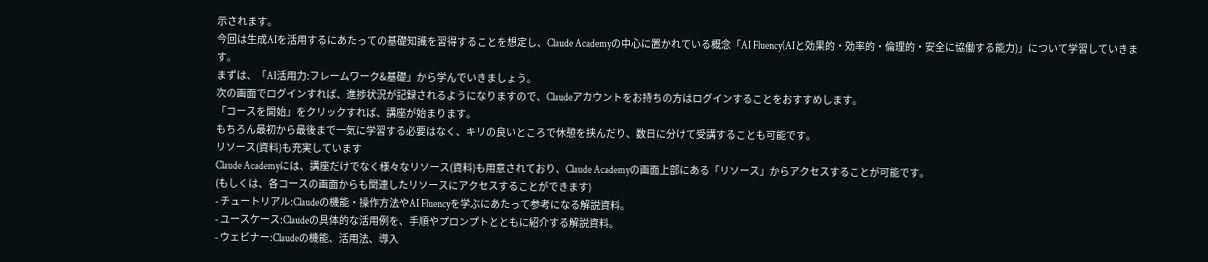示されます。
今回は生成AIを活用するにあたっての基礎知識を習得することを想定し、Claude Academyの中心に置かれている概念「AI Fluency(AIと効果的・効率的・倫理的・安全に協働する能力)」について学習していきます。
まずは、「AI活用力:フレームワーク&基礎」から学んでいきましょう。
次の画面でログインすれば、進捗状況が記録されるようになりますので、Claudeアカウントをお持ちの方はログインすることをおすすめします。
「コースを開始」をクリックすれば、講座が始まります。
もちろん最初から最後まで一気に学習する必要はなく、キリの良いところで休憩を挟んだり、数日に分けて受講することも可能です。
リソース(資料)も充実しています
Claude Academyには、講座だけでなく様々なリソース(資料)も用意されており、Claude Academyの画面上部にある「リソース」からアクセスすることが可能です。
(もしくは、各コースの画面からも関連したリソースにアクセスすることができます)
- チュートリアル:Claudeの機能・操作方法やAI Fluencyを学ぶにあたって参考になる解説資料。
- ユースケース:Claudeの具体的な活用例を、手順やプロンプトとともに紹介する解説資料。
- ウェビナー:Claudeの機能、活用法、導入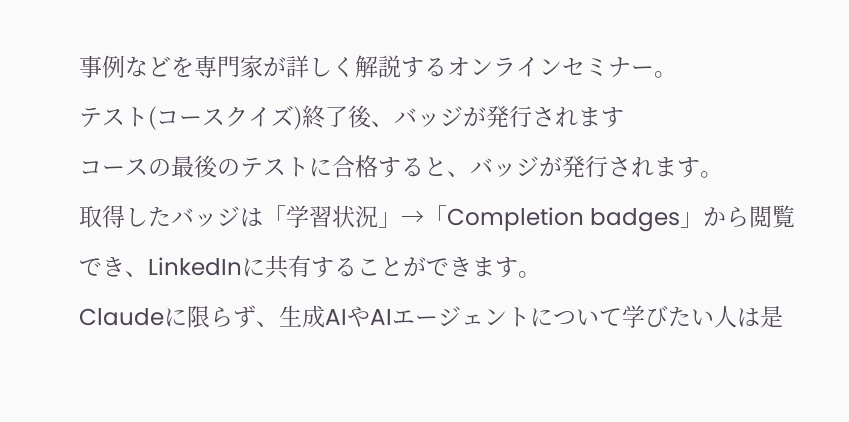事例などを専門家が詳しく解説するオンラインセミナー。
テスト(コースクイズ)終了後、バッジが発行されます
コースの最後のテストに合格すると、バッジが発行されます。
取得したバッジは「学習状況」→「Completion badges」から閲覧でき、LinkedInに共有することができます。
Claudeに限らず、生成AIやAIエージェントについて学びたい人は是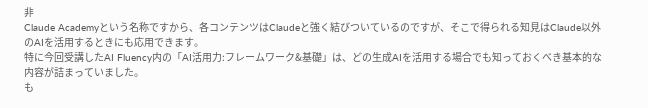非
Claude Academyという名称ですから、各コンテンツはClaudeと強く結びついているのですが、そこで得られる知見はClaude以外のAIを活用するときにも応用できます。
特に今回受講したAI Fluency内の「AI活用力:フレームワーク&基礎」は、どの生成AIを活用する場合でも知っておくべき基本的な内容が詰まっていました。
も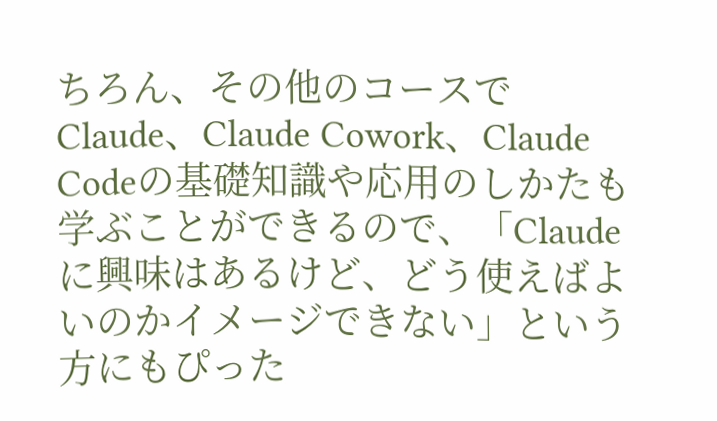ちろん、その他のコースでClaude、Claude Cowork、Claude Codeの基礎知識や応用のしかたも学ぶことができるので、「Claudeに興味はあるけど、どう使えばよいのかイメージできない」という方にもぴった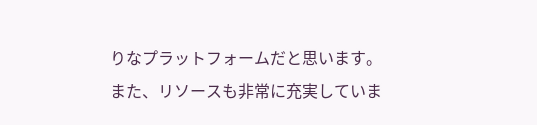りなプラットフォームだと思います。
また、リソースも非常に充実していま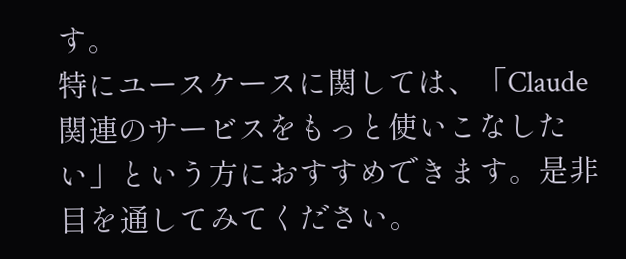す。
特にユースケースに関しては、「Claude関連のサービスをもっと使いこなしたい」という方におすすめできます。是非目を通してみてください。